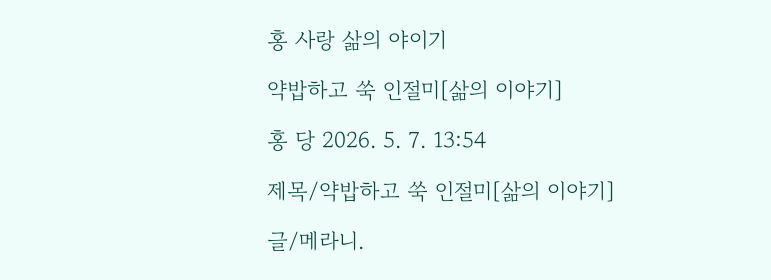홍 사랑 삶의 야이기

약밥하고 쑥 인절미[삶의 이야기]

홍 당 2026. 5. 7. 13:54

제목/약밥하고 쑥 인절미[삶의 이야기]

글/메라니.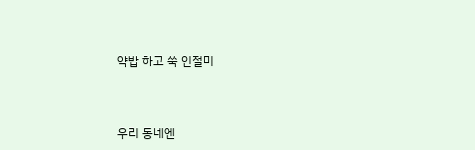약밥 하고 쑥 인절미



우리 동네엔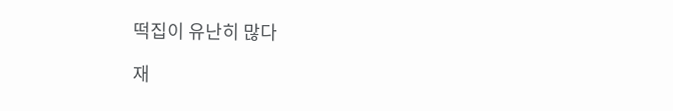떡집이 유난히 많다

재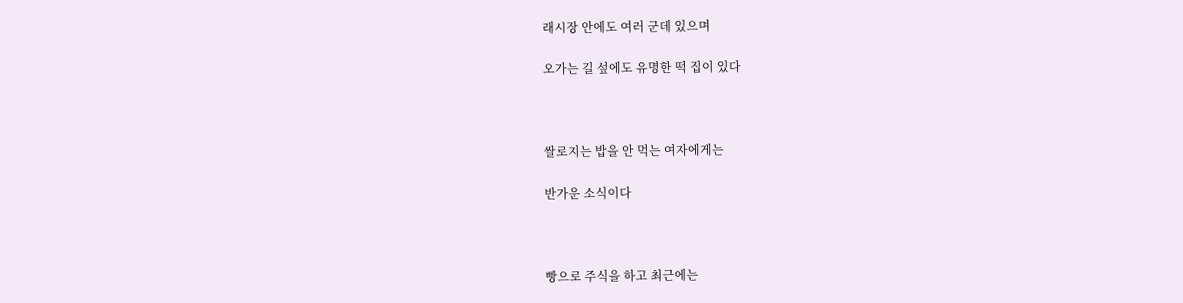래시장 안에도 여러 군데 있으며

오가는 길 섶에도 유명한 떡 집이 있다



쌀로지는 밥을 안 먹는 여자에게는

반가운 소식이다



빵으로 주식을 하고 최근에는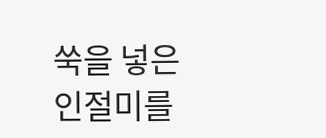쑥을 넣은 인절미를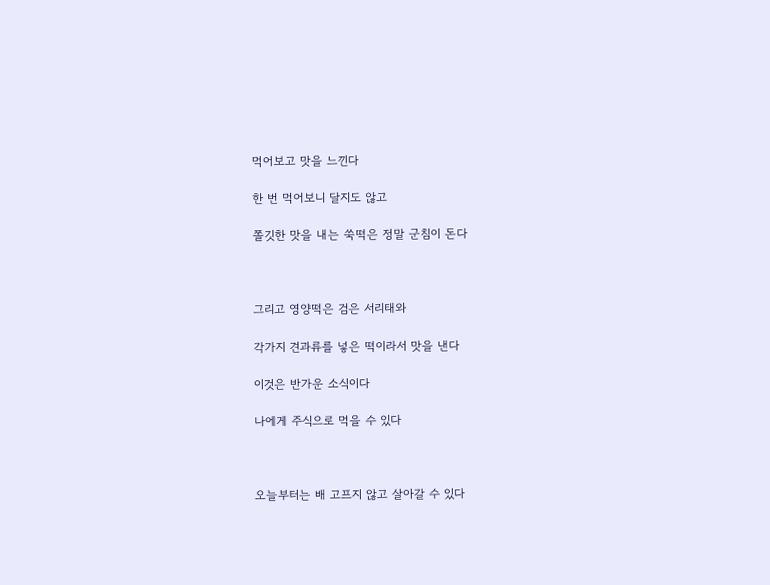먹어보고 맛을 느낀다

한 번 먹어보니 달지도 않고

쫄깃한 맛을 내는 쑥떡은 정말 군침이 돈다



그리고 영양떡은 검은 서리태와

각가지 견과류를 넣은 떡이라서 맛을 낸다

이것은 반가운 소식이다

나에게 주식으로 먹을 수 있다



오늘부터는 배 고프지 않고 살아갈 수 있다